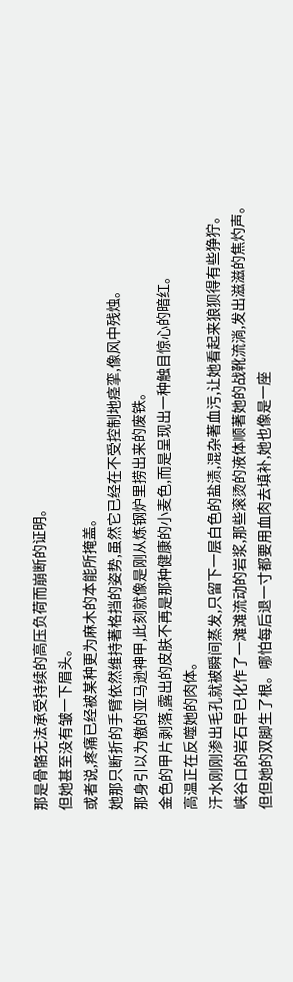那是骨骼无法承受持续的高压负荷而崩断的证明。
但她甚至没有皱一下眉头。
或者说,疼痛已经被某种更为麻木的本能所掩盖。
她那只断折的手臂依然维持著格挡的姿势,虽然它已经在不受控制地痉挛,像风中残烛。
那身引以为傲的亚马逊神甲,此刻就像是刚从炼钢炉里捞出来的废铁。
金色的甲片剥落,露出的皮肤不再是那种健康的小麦色,而是呈现出一种触目惊心的暗红。
高温正在反噬她的肉体。
汗水刚刚渗出毛孔就被瞬间蒸发,只留下一层白色的盐渍,混杂著血污,让她看起来狼狈得有些狰狞。
峡谷口的岩石早已化作了一滩滩流动的岩浆,那些滚烫的液体顺著她的战靴流淌,发出滋滋的焦灼声。
但但她的双脚生了根。哪怕每后退一寸都要用血肉去填补,她也像是一座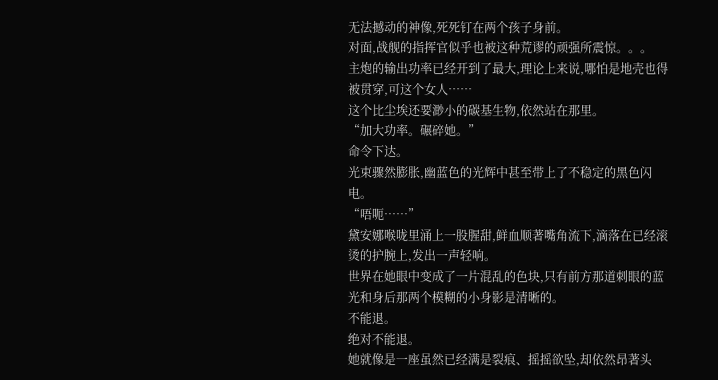无法撼动的神像,死死钉在两个孩子身前。
对面,战舰的指挥官似乎也被这种荒谬的顽强所震惊。。。
主炮的输出功率已经开到了最大,理论上来说,哪怕是地壳也得被贯穿,可这个女人……
这个比尘埃还要渺小的碳基生物,依然站在那里。
“加大功率。碾碎她。”
命令下达。
光束骤然膨胀,幽蓝色的光辉中甚至带上了不稳定的黑色闪电。
“唔呃……”
黛安娜喉咙里涌上一股腥甜,鲜血顺著嘴角流下,滴落在已经滚烫的护腕上,发出一声轻响。
世界在她眼中变成了一片混乱的色块,只有前方那道刺眼的蓝光和身后那两个模糊的小身影是清晰的。
不能退。
绝对不能退。
她就像是一座虽然已经满是裂痕、摇摇欲坠,却依然昂著头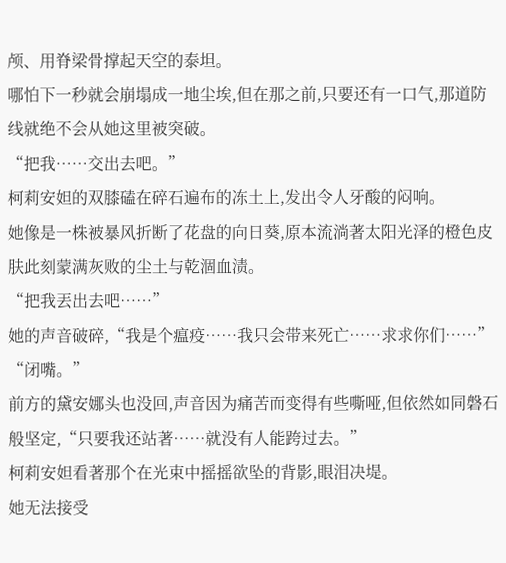颅、用脊梁骨撑起天空的泰坦。
哪怕下一秒就会崩塌成一地尘埃,但在那之前,只要还有一口气,那道防线就绝不会从她这里被突破。
“把我……交出去吧。”
柯莉安妲的双膝磕在碎石遍布的冻土上,发出令人牙酸的闷响。
她像是一株被暴风折断了花盘的向日葵,原本流淌著太阳光泽的橙色皮肤此刻蒙满灰败的尘土与乾涸血渍。
“把我丟出去吧……”
她的声音破碎,“我是个瘟疫……我只会带来死亡……求求你们……”
“闭嘴。”
前方的黛安娜头也没回,声音因为痛苦而变得有些嘶哑,但依然如同磐石般坚定,“只要我还站著……就没有人能跨过去。”
柯莉安妲看著那个在光束中摇摇欲坠的背影,眼泪决堤。
她无法接受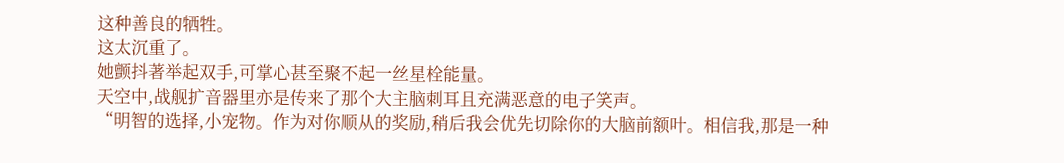这种善良的牺牲。
这太沉重了。
她颤抖著举起双手,可掌心甚至聚不起一丝星栓能量。
天空中,战舰扩音器里亦是传来了那个大主脑刺耳且充满恶意的电子笑声。
“明智的选择,小宠物。作为对你顺从的奖励,稍后我会优先切除你的大脑前额叶。相信我,那是一种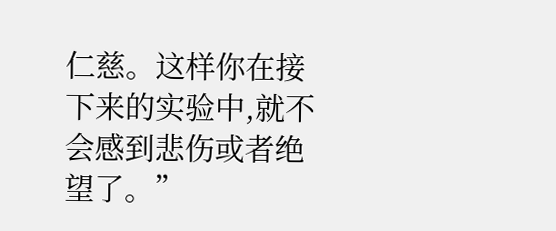仁慈。这样你在接下来的实验中,就不会感到悲伤或者绝望了。”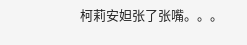柯莉安妲张了张嘴。。。